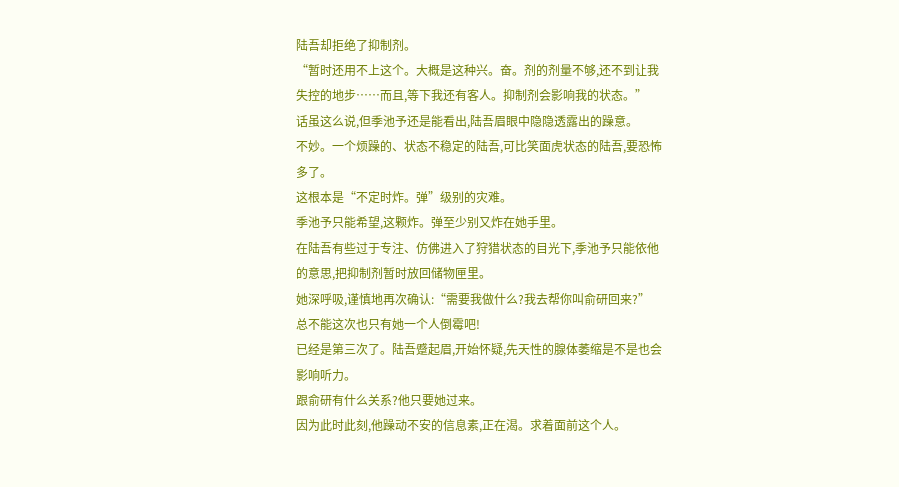陆吾却拒绝了抑制剂。
“暂时还用不上这个。大概是这种兴。奋。剂的剂量不够,还不到让我失控的地步……而且,等下我还有客人。抑制剂会影响我的状态。”
话虽这么说,但季池予还是能看出,陆吾眉眼中隐隐透露出的躁意。
不妙。一个烦躁的、状态不稳定的陆吾,可比笑面虎状态的陆吾,要恐怖多了。
这根本是“不定时炸。弹”级别的灾难。
季池予只能希望,这颗炸。弹至少别又炸在她手里。
在陆吾有些过于专注、仿佛进入了狩猎状态的目光下,季池予只能依他的意思,把抑制剂暂时放回储物匣里。
她深呼吸,谨慎地再次确认:“需要我做什么?我去帮你叫俞研回来?”
总不能这次也只有她一个人倒霉吧!
已经是第三次了。陆吾蹙起眉,开始怀疑,先天性的腺体萎缩是不是也会影响听力。
跟俞研有什么关系?他只要她过来。
因为此时此刻,他躁动不安的信息素,正在渴。求着面前这个人。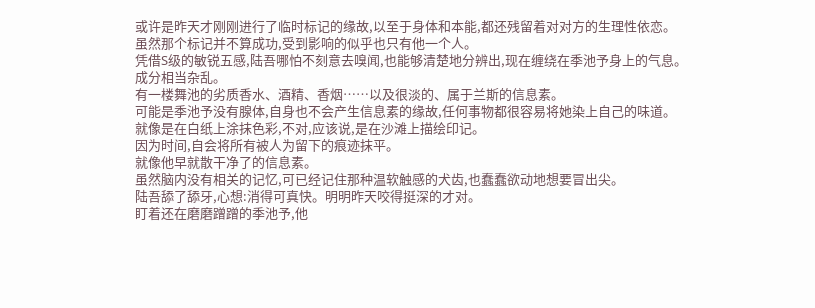或许是昨天才刚刚进行了临时标记的缘故,以至于身体和本能,都还残留着对对方的生理性依恋。
虽然那个标记并不算成功,受到影响的似乎也只有他一个人。
凭借S级的敏锐五感,陆吾哪怕不刻意去嗅闻,也能够清楚地分辨出,现在缠绕在季池予身上的气息。
成分相当杂乱。
有一楼舞池的劣质香水、酒精、香烟……以及很淡的、属于兰斯的信息素。
可能是季池予没有腺体,自身也不会产生信息素的缘故,任何事物都很容易将她染上自己的味道。
就像是在白纸上涂抹色彩,不对,应该说,是在沙滩上描绘印记。
因为时间,自会将所有被人为留下的痕迹抹平。
就像他早就散干净了的信息素。
虽然脑内没有相关的记忆,可已经记住那种温软触感的犬齿,也蠢蠢欲动地想要冒出尖。
陆吾舔了舔牙,心想:消得可真快。明明昨天咬得挺深的才对。
盯着还在磨磨蹭蹭的季池予,他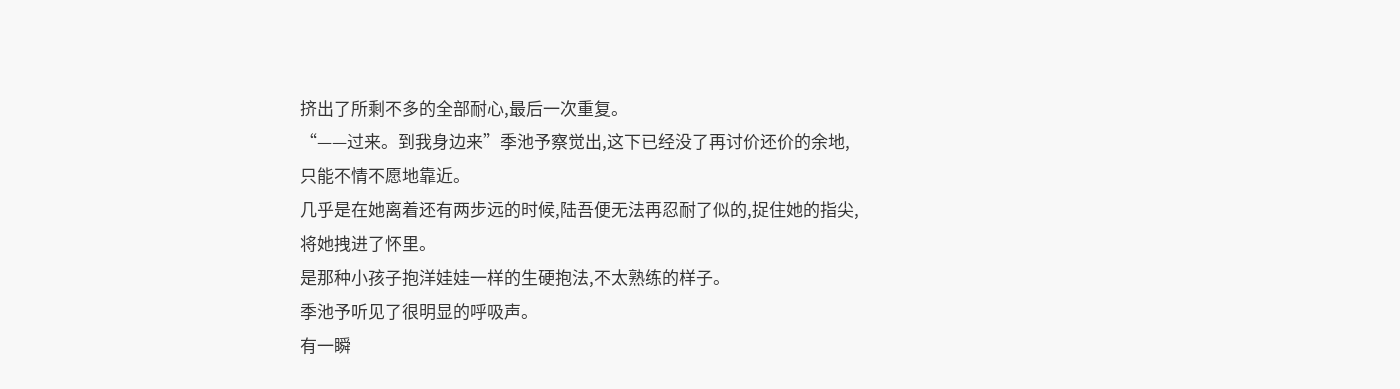挤出了所剩不多的全部耐心,最后一次重复。
“——过来。到我身边来”季池予察觉出,这下已经没了再讨价还价的余地,只能不情不愿地靠近。
几乎是在她离着还有两步远的时候,陆吾便无法再忍耐了似的,捉住她的指尖,将她拽进了怀里。
是那种小孩子抱洋娃娃一样的生硬抱法,不太熟练的样子。
季池予听见了很明显的呼吸声。
有一瞬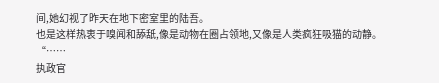间,她幻视了昨天在地下密室里的陆吾。
也是这样热衷于嗅闻和舔舐,像是动物在圈占领地,又像是人类疯狂吸猫的动静。
“……
执政官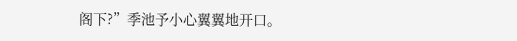阁下?”季池予小心翼翼地开口。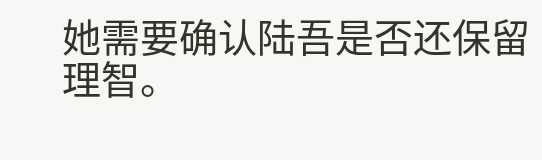她需要确认陆吾是否还保留理智。